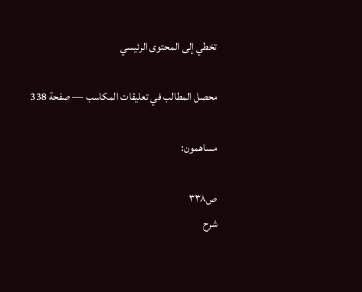تخطي إلى المحتوى الرئيسي

محصل المطالب في تعليقات المكاسب — صفحة 338

مساهمون:

ص٣٣٨
شرح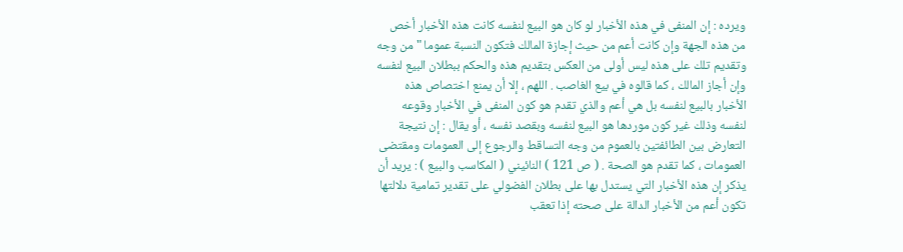ويرده : إن المنفى في هذه الأخبار لو كان هو البيع لنفسه كانت هذه الأخبار أخص من هذه الجهة وإن كانت أعم من حيث إجازة المالك فتكون النسبة عموما " من وجه وتقديم تلك على هذه ليس أولى من العكس بتقديم هذه والحكم ببطلان البيع لنفسه وإن أجاز المالك ، كما قالوه في بيع الغاصب . اللهم ، إلا أن يمنع اختصاص هذه الأخبار بالبيع لنفسه بل هي أعم والذي تقدم هو كون المنفى في الأخبار وقوعه لنفسه وذلك غير كون موردها هو البيع لنفسه وبقصد نفسه ، أو يقال : إن نتيجة التعارض بين الطائفتين بالعموم من وجه التساقط والرجوع إلى العمومات ومقتضى العمومات ، كما تقدم هو الصحة . ( ص 121 ) النائيني ( المكاسب والبيع ) : يريد أن يذكر إن هذه الأخبار التي يستدل بها على بطلان الفضولي على تقدير تمامية دلالتها تكون أعم من الأخبار الدالة على صحته إذا تعقب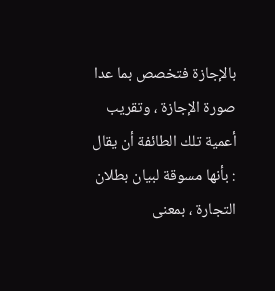بالإجازة فتخصص بما عدا صورة الإجازة ، وتقريب أعمية تلك الطائفة أن يقال : بأنها مسوقة لبيان بطلان التجارة ، بمعنى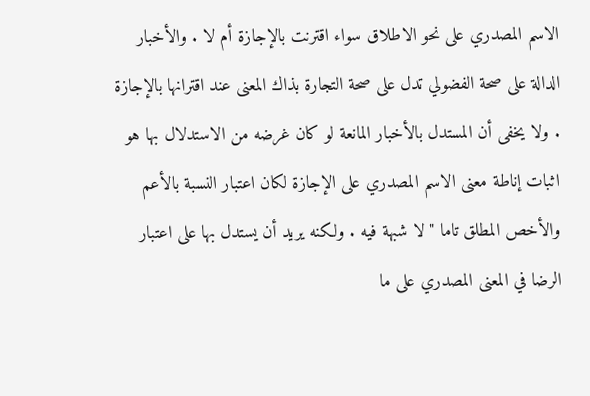الاسم المصدري على نحو الاطلاق سواء اقترنت بالإجازة أم لا . والأخبار الدالة على صحة الفضولي تدل على صحة التجارة بذاك المعنى عند اقترانها بالإجازة . ولا يخفى أن المستدل بالأخبار المانعة لو كان غرضه من الاستدلال بها هو اثبات إناطة معنى الاسم المصدري على الإجازة لكان اعتبار النسبة بالأعم والأخص المطلق تاما " لا شبهة فيه . ولكنه يريد أن يستدل بها على اعتبار الرضا في المعنى المصدري على ما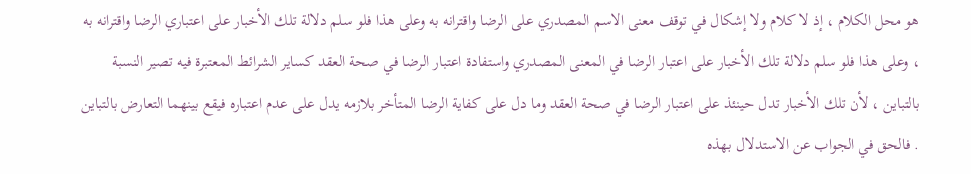هو محل الكلام ، إذ لا كلام ولا إشكال في توقف معنى الاسم المصدري على الرضا واقترانه به وعلى هذا فلو سلم دلالة تلك الأخبار على اعتباري الرضا واقترانه به ، وعلى هذا فلو سلم دلالة تلك الأخبار على اعتبار الرضا في المعنى المصدري واستفادة اعتبار الرضا في صحة العقد كساير الشرائط المعتبرة فيه تصير النسبة بالتباين ، لأن تلك الأخبار تدل حينئذ على اعتبار الرضا في صحة العقد وما دل على كفاية الرضا المتأخر بلازمه يدل على عدم اعتباره فيقع بينهما التعارض بالتباين . فالحق في الجواب عن الاستدلال بهذه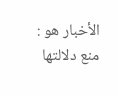الأخبار هو : منع دلالتها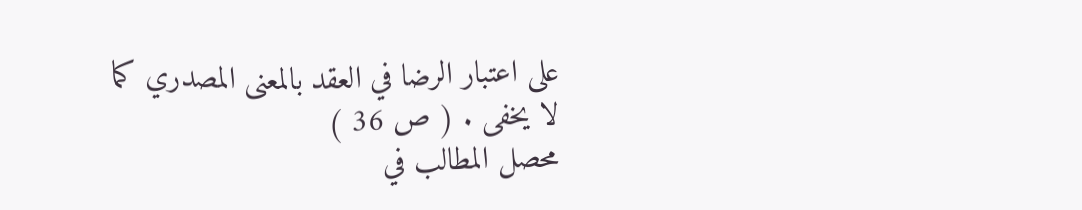على اعتبار الرضا في العقد بالمعنى المصدري كما لا يخفى . ( ص 36 )
محصل المطالب في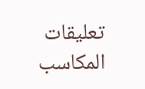تعليقات المكاسب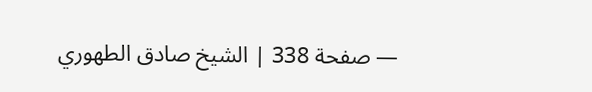— صفحة 338 | الشيخ صادق الطهوري